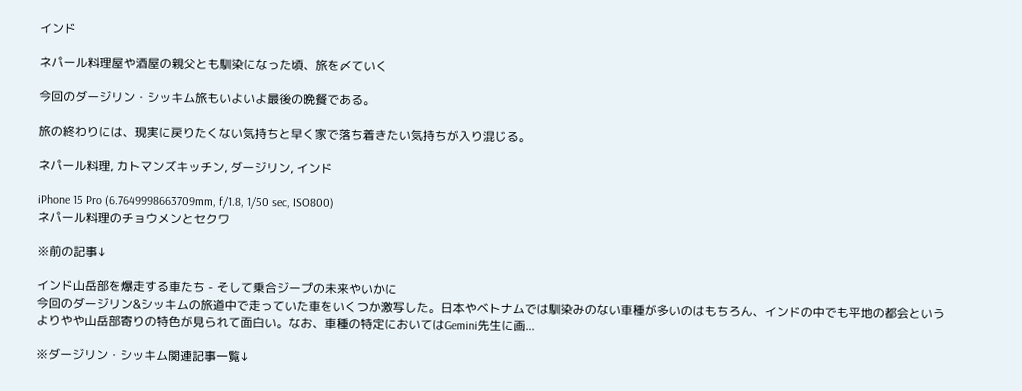インド

ネパール料理屋や酒屋の親父とも馴染になった頃、旅を〆ていく

今回のダージリン・シッキム旅もいよいよ最後の晩餐である。

旅の終わりには、現実に戻りたくない気持ちと早く家で落ち着きたい気持ちが入り混じる。

ネパール料理, カトマンズキッチン, ダージリン, インド

iPhone 15 Pro (6.7649998663709mm, f/1.8, 1/50 sec, ISO800)
ネパール料理のチョウメンとセクワ

※前の記事↓

インド山岳部を爆走する車たち - そして乗合ジープの未来やいかに
今回のダージリン&シッキムの旅道中で走っていた車をいくつか激写した。日本やベトナムでは馴染みのない車種が多いのはもちろん、インドの中でも平地の都会というよりやや山岳部寄りの特色が見られて面白い。なお、車種の特定においてはGemini先生に画...

※ダージリン・シッキム関連記事一覧↓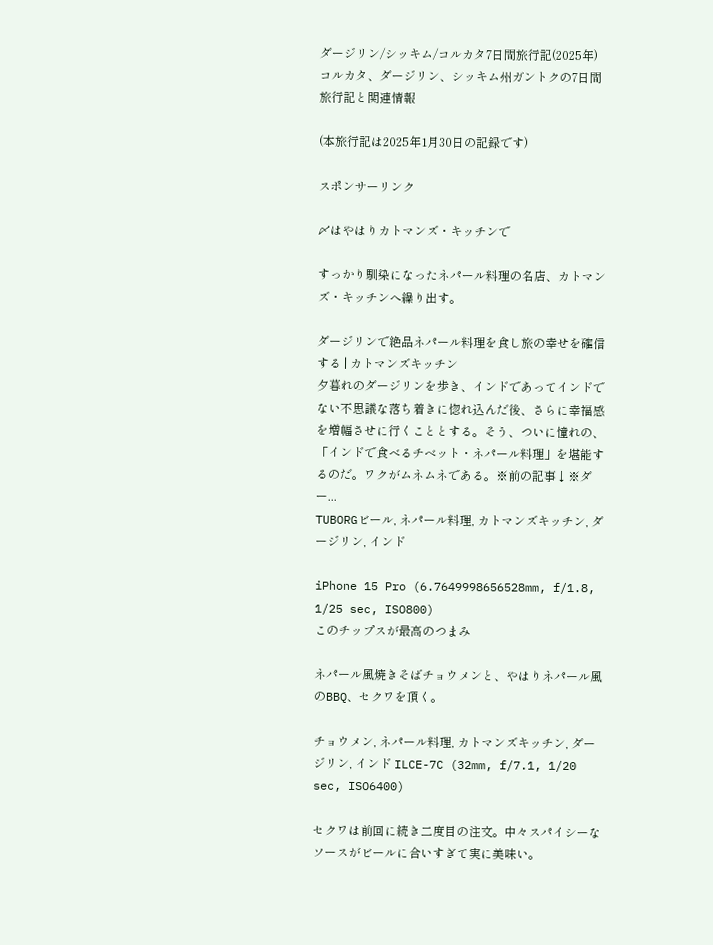ダージリン/シッキム/コルカタ7日間旅行記(2025年)
コルカタ、ダージリン、シッキム州ガントクの7日間旅行記と関連情報

(本旅行記は2025年1月30日の記録です)

スポンサーリンク

〆はやはりカトマンズ・キッチンで

すっかり馴染になったネパール料理の名店、カトマンズ・キッチンへ繰り出す。

ダージリンで絶品ネパール料理を食し旅の幸せを確信する | カトマンズキッチン
夕暮れのダージリンを歩き、インドであってインドでない不思議な落ち着きに惚れ込んだ後、さらに幸福感を増幅させに行くこととする。そう、ついに憧れの、「インドで食べるチベット・ネパール料理」を堪能するのだ。ワクがムネムネである。※前の記事↓※ダー...
TUBORGビール, ネパール料理, カトマンズキッチン, ダージリン, インド

iPhone 15 Pro (6.7649998656528mm, f/1.8, 1/25 sec, ISO800)
このチップスが最高のつまみ

ネパール風焼きそばチョウメンと、やはりネパール風のBBQ、セクワを頂く。

チョウメン, ネパール料理, カトマンズキッチン, ダージリン, インド ILCE-7C (32mm, f/7.1, 1/20 sec, ISO6400)

セクワは前回に続き二度目の注文。中々スパイシーなソースがビールに合いすぎて実に美味い。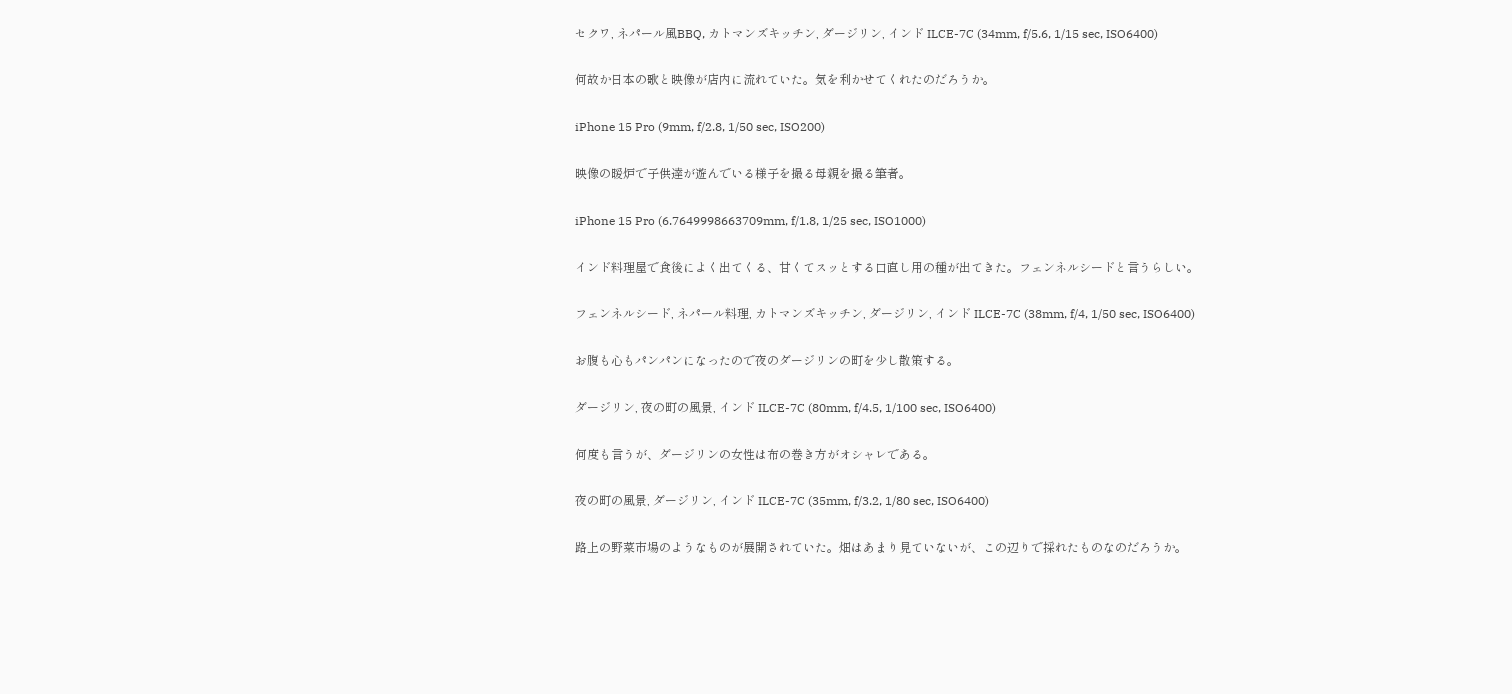セクワ, ネパール風BBQ, カトマンズキッチン, ダージリン, インド ILCE-7C (34mm, f/5.6, 1/15 sec, ISO6400)

何故か日本の歌と映像が店内に流れていた。気を利かせてくれたのだろうか。

iPhone 15 Pro (9mm, f/2.8, 1/50 sec, ISO200)

映像の暖炉で子供達が遊んでいる様子を撮る母親を撮る筆者。

iPhone 15 Pro (6.7649998663709mm, f/1.8, 1/25 sec, ISO1000)

インド料理屋で食後によく出てくる、甘くてスッとする口直し用の種が出てきた。フェンネルシードと言うらしい。

フェンネルシード, ネパール料理, カトマンズキッチン, ダージリン, インド ILCE-7C (38mm, f/4, 1/50 sec, ISO6400)

お腹も心もパンパンになったので夜のダージリンの町を少し散策する。

ダージリン, 夜の町の風景, インド ILCE-7C (80mm, f/4.5, 1/100 sec, ISO6400)

何度も言うが、ダージリンの女性は布の巻き方がオシャレである。

夜の町の風景, ダージリン, インド ILCE-7C (35mm, f/3.2, 1/80 sec, ISO6400)

路上の野菜市場のようなものが展開されていた。畑はあまり見ていないが、この辺りで採れたものなのだろうか。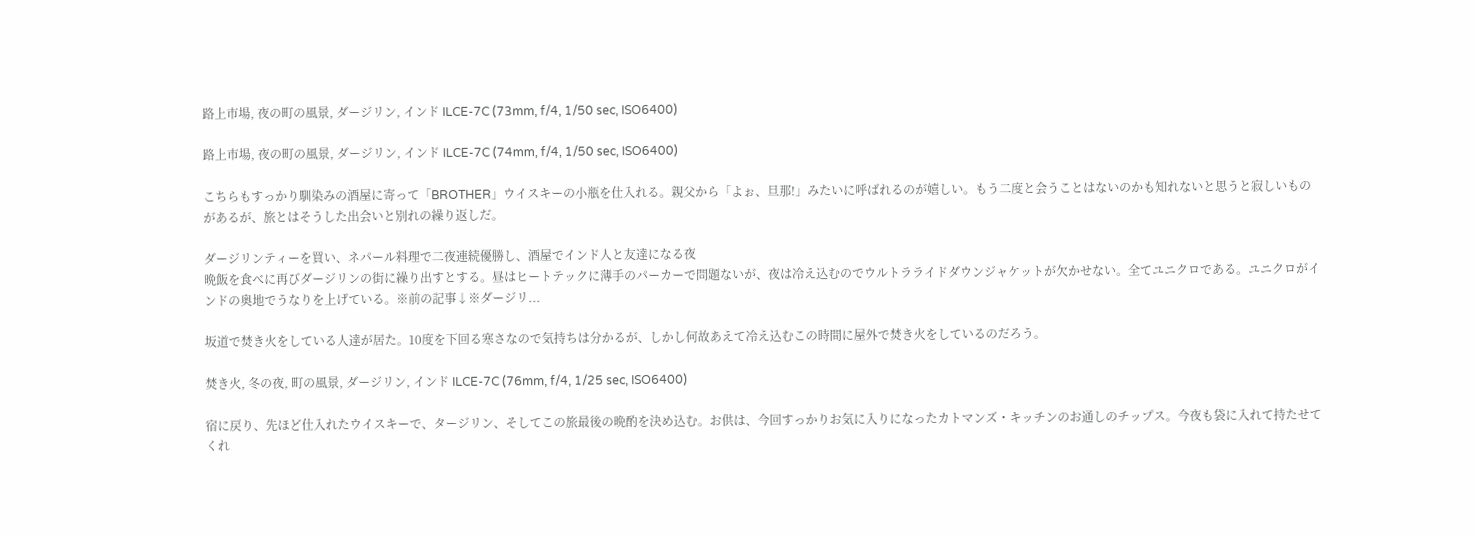路上市場, 夜の町の風景, ダージリン, インド ILCE-7C (73mm, f/4, 1/50 sec, ISO6400)

路上市場, 夜の町の風景, ダージリン, インド ILCE-7C (74mm, f/4, 1/50 sec, ISO6400)

こちらもすっかり馴染みの酒屋に寄って「BROTHER」ウイスキーの小瓶を仕入れる。親父から「よぉ、旦那!」みたいに呼ばれるのが嬉しい。もう二度と会うことはないのかも知れないと思うと寂しいものがあるが、旅とはそうした出会いと別れの繰り返しだ。

ダージリンティーを買い、ネパール料理で二夜連続優勝し、酒屋でインド人と友達になる夜
晩飯を食べに再びダージリンの街に繰り出すとする。昼はヒートテックに薄手のパーカーで問題ないが、夜は冷え込むのでウルトラライドダウンジャケットが欠かせない。全てユニクロである。ユニクロがインドの奥地でうなりを上げている。※前の記事↓※ダージリ...

坂道で焚き火をしている人達が居た。10度を下回る寒さなので気持ちは分かるが、しかし何故あえて冷え込むこの時間に屋外で焚き火をしているのだろう。

焚き火, 冬の夜, 町の風景, ダージリン, インド ILCE-7C (76mm, f/4, 1/25 sec, ISO6400)

宿に戻り、先ほど仕入れたウイスキーで、タージリン、そしてこの旅最後の晩酌を決め込む。お供は、今回すっかりお気に入りになったカトマンズ・キッチンのお通しのチップス。今夜も袋に入れて持たせてくれ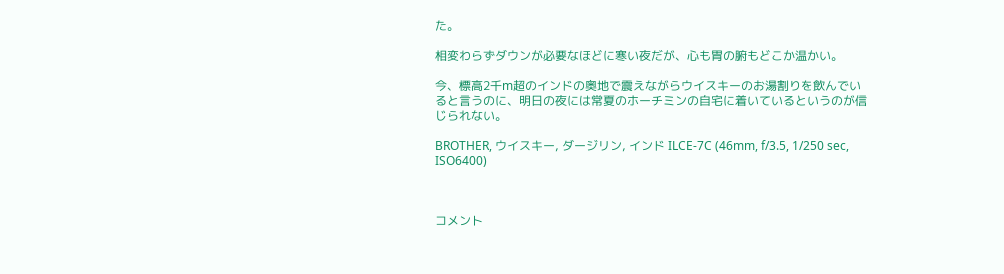た。

相変わらずダウンが必要なほどに寒い夜だが、心も胃の腑もどこか温かい。

今、標高2千m超のインドの奥地で震えながらウイスキーのお湯割りを飲んでいると言うのに、明日の夜には常夏のホーチミンの自宅に着いているというのが信じられない。

BROTHER, ウイスキー, ダージリン, インド ILCE-7C (46mm, f/3.5, 1/250 sec, ISO6400)



コメント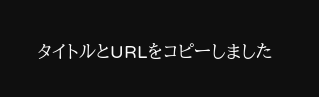タイトルとURLをコピーしました